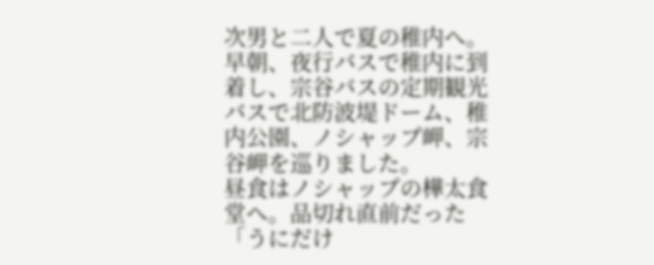次男と二人で夏の稚内へ。早朝、夜行バスで稚内に到着し、宗谷バスの定期観光バスで北防波堤ドーム、稚内公園、ノシャップ岬、宗谷岬を巡りました。
昼食はノシャップの樺太食堂へ。品切れ直前だった「うにだけ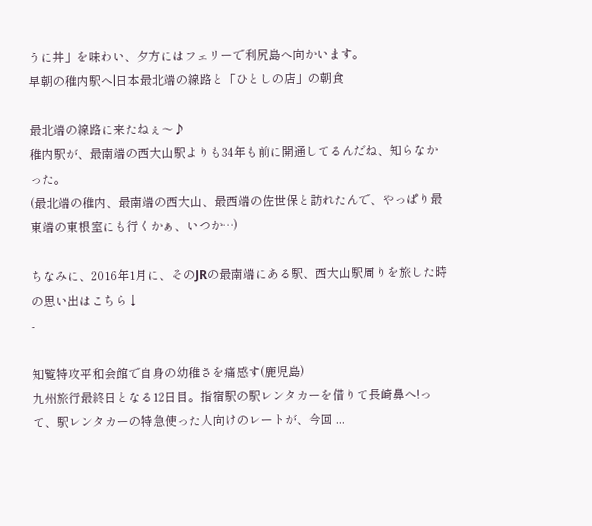うに丼」を味わい、夕方にはフェリーで利尻島へ向かいます。
早朝の稚内駅へ|日本最北端の線路と「ひとしの店」の朝食

最北端の線路に来たねぇ〜♪
稚内駅が、最南端の西大山駅よりも34年も前に開通してるんだね、知らなかった。
(最北端の稚内、最南端の西大山、最西端の佐世保と訪れたんで、やっぱり最東端の東根室にも行くかぁ、いつか…)

ちなみに、2016年1月に、そのJRの最南端にある駅、西大山駅周りを旅した時の思い出はこちら↓
-

知覧特攻平和会館で自身の幼稚さを痛感す(鹿児島)
九州旅行最終日となる12日目。指宿駅の駅レンタカーを借りて長崎鼻へ!って、駅レンタカーの特急使った人向けのレートが、今回 ...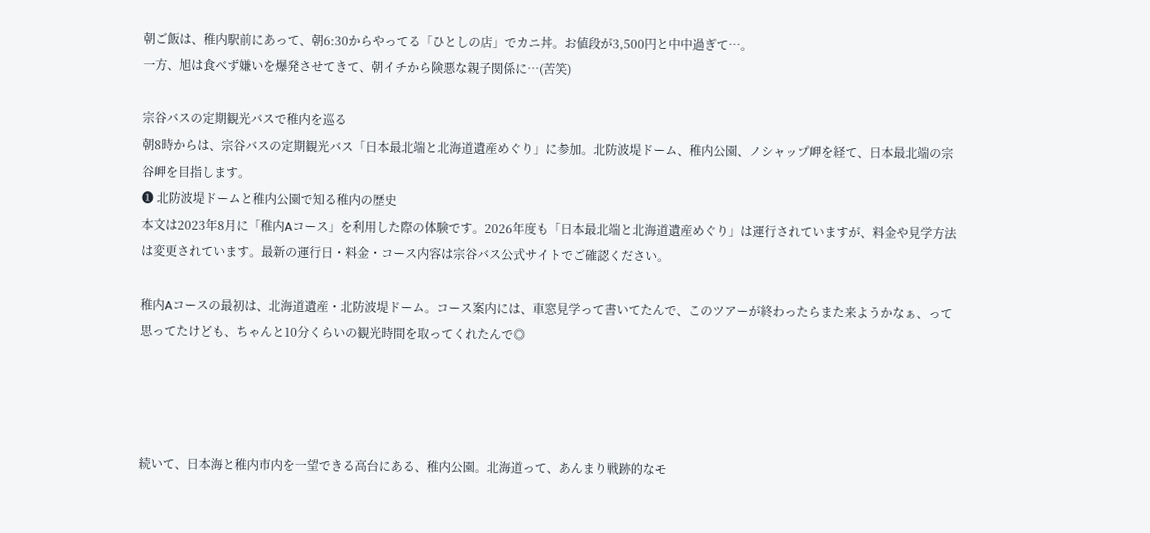朝ご飯は、稚内駅前にあって、朝6:30からやってる「ひとしの店」でカニ丼。お値段が3,500円と中中過ぎて…。
一方、旭は食べず嫌いを爆発させてきて、朝イチから険悪な親子関係に…(苦笑)

宗谷バスの定期観光バスで稚内を巡る
朝8時からは、宗谷バスの定期観光バス「日本最北端と北海道遺産めぐり」に参加。北防波堤ドーム、稚内公園、ノシャップ岬を経て、日本最北端の宗谷岬を目指します。
❶ 北防波堤ドームと稚内公園で知る稚内の歴史
本文は2023年8月に「稚内Aコース」を利用した際の体験です。2026年度も「日本最北端と北海道遺産めぐり」は運行されていますが、料金や見学方法は変更されています。最新の運行日・料金・コース内容は宗谷バス公式サイトでご確認ください。

稚内Aコースの最初は、北海道遺産・北防波堤ドーム。コース案内には、車窓見学って書いてたんで、このツアーが終わったらまた来ようかなぁ、って思ってたけども、ちゃんと10分くらいの観光時間を取ってくれたんで◎




続いて、日本海と稚内市内を一望できる高台にある、稚内公園。北海道って、あんまり戦跡的なモ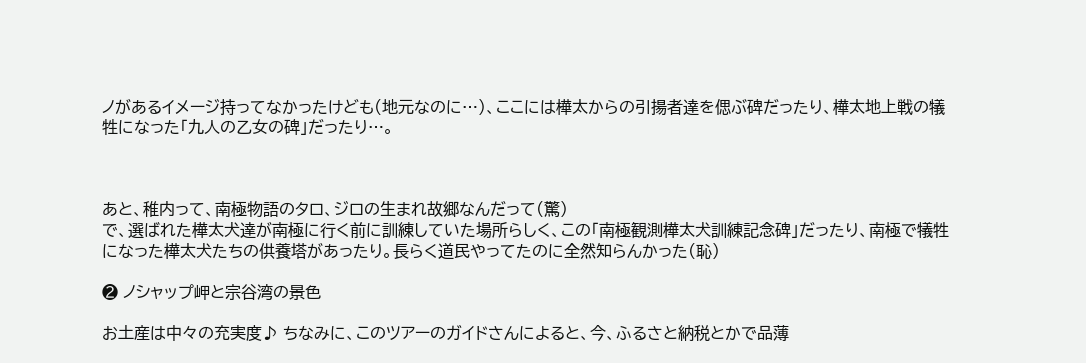ノがあるイメージ持ってなかったけども(地元なのに…)、ここには樺太からの引揚者達を偲ぶ碑だったり、樺太地上戦の犠牲になった「九人の乙女の碑」だったり…。



あと、稚内って、南極物語のタロ、ジロの生まれ故郷なんだって(驚)
で、選ばれた樺太犬達が南極に行く前に訓練していた場所らしく、この「南極観測樺太犬訓練記念碑」だったり、南極で犠牲になった樺太犬たちの供養塔があったり。長らく道民やってたのに全然知らんかった(恥)

❷ ノシャップ岬と宗谷湾の景色

お土産は中々の充実度♪ ちなみに、このツアーのガイドさんによると、今、ふるさと納税とかで品薄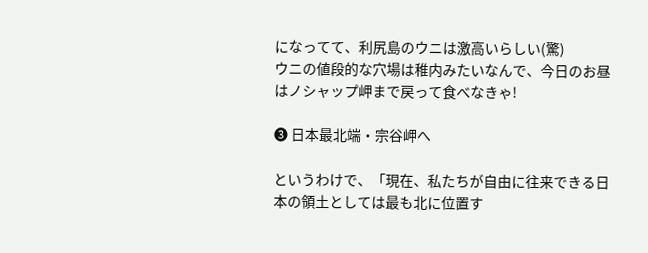になってて、利尻島のウニは激高いらしい(驚)
ウニの値段的な穴場は稚内みたいなんで、今日のお昼はノシャップ岬まで戻って食べなきゃ!

❸ 日本最北端・宗谷岬へ

というわけで、「現在、私たちが自由に往来できる日本の領土としては最も北に位置す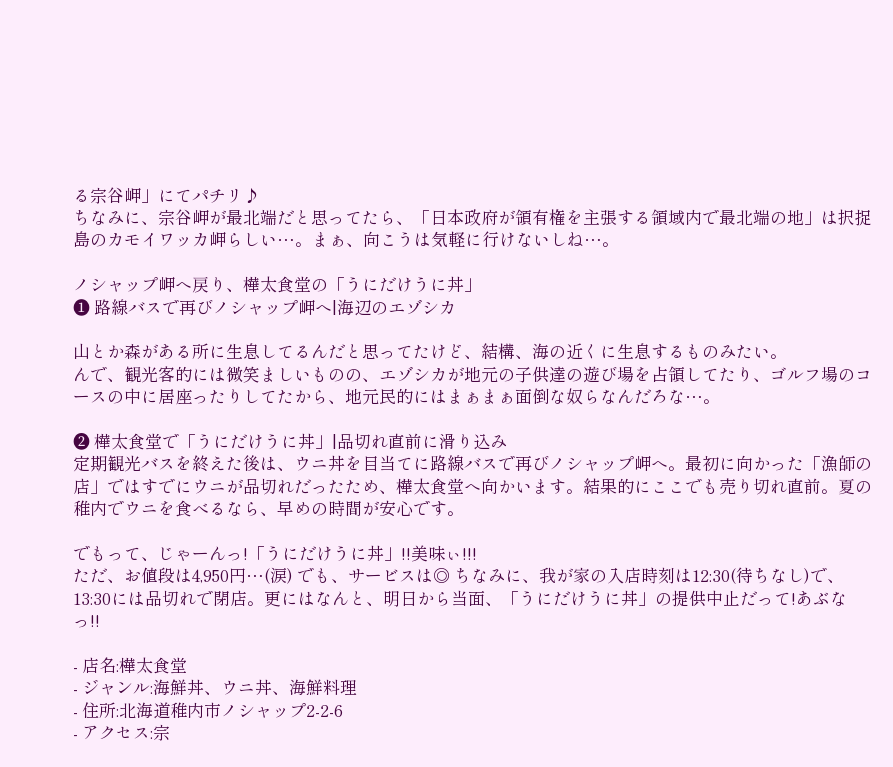る宗谷岬」にてパチリ♪
ちなみに、宗谷岬が最北端だと思ってたら、「日本政府が領有権を主張する領域内で最北端の地」は択捉島のカモイワッカ岬らしい…。まぁ、向こうは気軽に行けないしね…。

ノシャップ岬へ戻り、樺太食堂の「うにだけうに丼」
❶ 路線バスで再びノシャップ岬へ|海辺のエゾシカ

山とか森がある所に生息してるんだと思ってたけど、結構、海の近くに生息するものみたい。
んで、観光客的には微笑ましいものの、エゾシカが地元の子供達の遊び場を占領してたり、ゴルフ場のコースの中に居座ったりしてたから、地元民的にはまぁまぁ面倒な奴らなんだろな…。

❷ 樺太食堂で「うにだけうに丼」|品切れ直前に滑り込み
定期観光バスを終えた後は、ウニ丼を目当てに路線バスで再びノシャップ岬へ。最初に向かった「漁師の店」ではすでにウニが品切れだったため、樺太食堂へ向かいます。結果的にここでも売り切れ直前。夏の稚内でウニを食べるなら、早めの時間が安心です。

でもって、じゃーんっ!「うにだけうに丼」!!美味ぃ!!!
ただ、お値段は4,950円…(涙) でも、サービスは◎ ちなみに、我が家の入店時刻は12:30(待ちなし)で、13:30には品切れで閉店。更にはなんと、明日から当面、「うにだけうに丼」の提供中止だって!あぶなっ!!

- 店名:樺太食堂
- ジャンル:海鮮丼、ウニ丼、海鮮料理
- 住所:北海道稚内市ノシャップ2-2-6
- アクセス:宗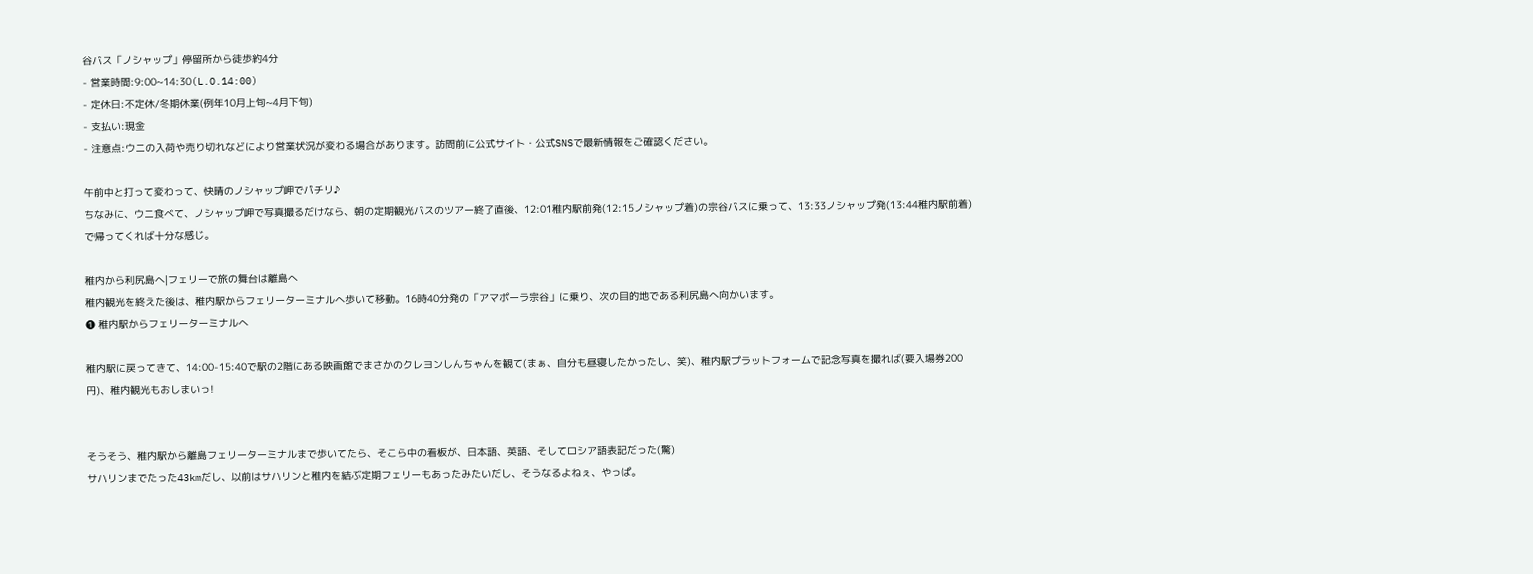谷バス「ノシャップ」停留所から徒歩約4分
- 営業時間:9:00~14:30(L.O.14:00)
- 定休日:不定休/冬期休業(例年10月上旬~4月下旬)
- 支払い:現金
- 注意点:ウニの入荷や売り切れなどにより営業状況が変わる場合があります。訪問前に公式サイト・公式SNSで最新情報をご確認ください。

午前中と打って変わって、快晴のノシャップ岬でパチリ♪
ちなみに、ウニ食べて、ノシャップ岬で写真撮るだけなら、朝の定期観光バスのツアー終了直後、12:01稚内駅前発(12:15ノシャップ着)の宗谷バスに乗って、13:33ノシャップ発(13:44稚内駅前着)で帰ってくれば十分な感じ。

稚内から利尻島へ|フェリーで旅の舞台は離島へ
稚内観光を終えた後は、稚内駅からフェリーターミナルへ歩いて移動。16時40分発の「アマポーラ宗谷」に乗り、次の目的地である利尻島へ向かいます。
❶ 稚内駅からフェリーターミナルへ

稚内駅に戻ってきて、14:00-15:40で駅の2階にある映画館でまさかのクレヨンしんちゃんを観て(まぁ、自分も昼寝したかったし、笑)、稚内駅プラットフォームで記念写真を撮れば(要入場券200円)、稚内観光もおしまいっ!


そうそう、稚内駅から離島フェリーターミナルまで歩いてたら、そこら中の看板が、日本語、英語、そしてロシア語表記だった(驚)
サハリンまでたった43kmだし、以前はサハリンと稚内を結ぶ定期フェリーもあったみたいだし、そうなるよねぇ、やっぱ。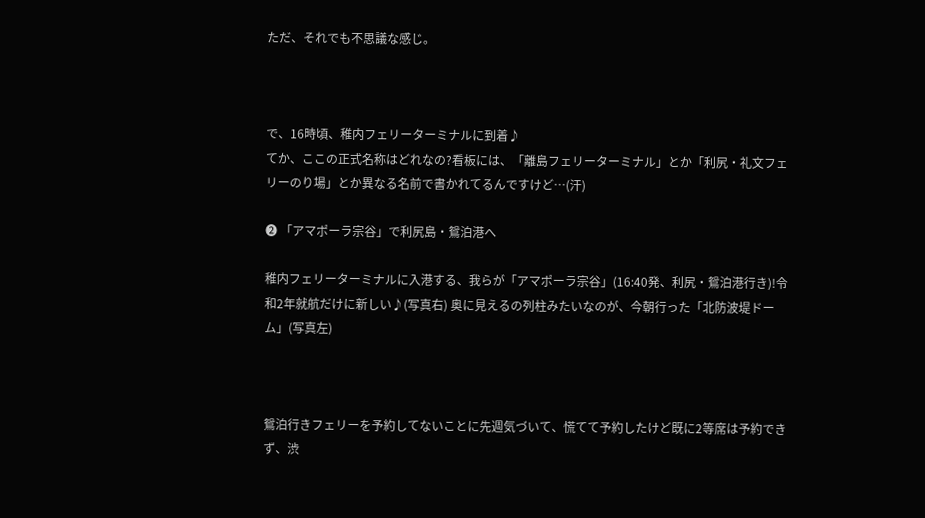ただ、それでも不思議な感じ。



で、16時頃、稚内フェリーターミナルに到着♪
てか、ここの正式名称はどれなの?看板には、「離島フェリーターミナル」とか「利尻・礼文フェリーのり場」とか異なる名前で書かれてるんですけど…(汗)

❷ 「アマポーラ宗谷」で利尻島・鴛泊港へ

稚内フェリーターミナルに入港する、我らが「アマポーラ宗谷」(16:40発、利尻・鴛泊港行き)!令和2年就航だけに新しい♪(写真右) 奥に見えるの列柱みたいなのが、今朝行った「北防波堤ドーム」(写真左)



鴛泊行きフェリーを予約してないことに先週気づいて、慌てて予約したけど既に2等席は予約できず、渋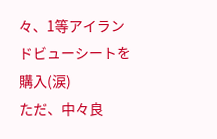々、1等アイランドビューシートを購入(涙)
ただ、中々良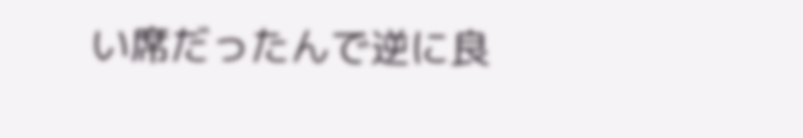い席だったんで逆に良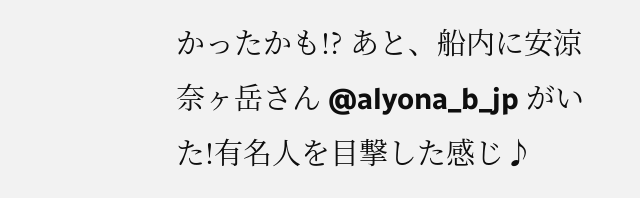かったかも!? あと、船内に安涼奈ヶ岳さん @alyona_b_jp がいた!有名人を目撃した感じ♪